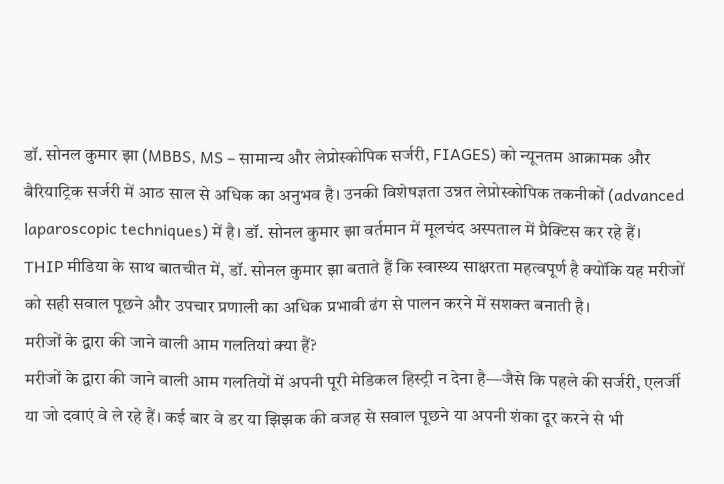डॉ. सोनल कुमार झा (MBBS, MS – सामान्य और लेप्रोस्कोपिक सर्जरी, FIAGES) को न्यूनतम आक्रामक और बैरियाट्रिक सर्जरी में आठ साल से अधिक का अनुभव है। उनकी विशेषज्ञता उन्नत लेप्रोस्कोपिक तकनीकों (advanced laparoscopic techniques) में है। डॉ. सोनल कुमार झा वर्तमान में मूलचंद अस्पताल में प्रैक्टिस कर रहे हैं।
THIP मीडिया के साथ बातचीत में, डॉ. सोनल कुमार झा बताते हैं कि स्वास्थ्य साक्षरता महत्वपूर्ण है क्योंकि यह मरीजों को सही सवाल पूछने और उपचार प्रणाली का अधिक प्रभावी ढंग से पालन करने में सशक्त बनाती है।
मरीजों के द्वारा की जाने वाली आम गलतियां क्या हैं?
मरीजों के द्वारा की जाने वाली आम गलतियों में अपनी पूरी मेडिकल हिस्ट्री न देना है—जैसे कि पहले की सर्जरी, एलर्जी या जो दवाएं वे ले रहे हैं। कई बार वे डर या झिझक की वजह से सवाल पूछने या अपनी शंका दूर करने से भी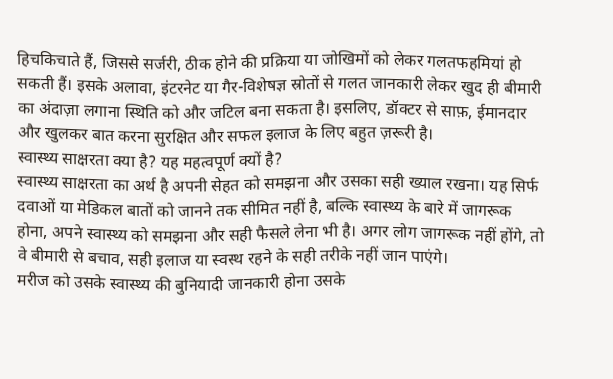हिचकिचाते हैं, जिससे सर्जरी, ठीक होने की प्रक्रिया या जोखिमों को लेकर गलतफहमियां हो सकती हैं। इसके अलावा, इंटरनेट या गैर-विशेषज्ञ स्रोतों से गलत जानकारी लेकर खुद ही बीमारी का अंदाज़ा लगाना स्थिति को और जटिल बना सकता है। इसलिए, डॉक्टर से साफ़, ईमानदार और खुलकर बात करना सुरक्षित और सफल इलाज के लिए बहुत ज़रूरी है।
स्वास्थ्य साक्षरता क्या है? यह महत्वपूर्ण क्यों है?
स्वास्थ्य साक्षरता का अर्थ है अपनी सेहत को समझना और उसका सही ख्याल रखना। यह सिर्फ दवाओं या मेडिकल बातों को जानने तक सीमित नहीं है, बल्कि स्वास्थ्य के बारे में जागरूक होना, अपने स्वास्थ्य को समझना और सही फैसले लेना भी है। अगर लोग जागरूक नहीं होंगे, तो वे बीमारी से बचाव, सही इलाज या स्वस्थ रहने के सही तरीके नहीं जान पाएंगे।
मरीज को उसके स्वास्थ्य की बुनियादी जानकारी होना उसके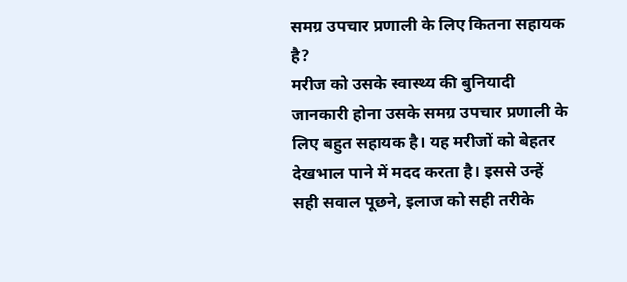समग्र उपचार प्रणाली के लिए कितना सहायक है?
मरीज को उसके स्वास्थ्य की बुनियादी जानकारी होना उसके समग्र उपचार प्रणाली के लिए बहुत सहायक है। यह मरीजों को बेहतर देखभाल पाने में मदद करता है। इससे उन्हें सही सवाल पूछने, इलाज को सही तरीके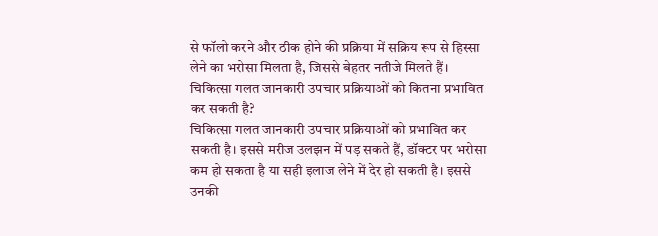से फॉलो करने और ठीक होने की प्रक्रिया में सक्रिय रूप से हिस्सा लेने का भरोसा मिलता है, जिससे बेहतर नतीजे मिलते हैं।
चिकित्सा गलत जानकारी उपचार प्रक्रियाओं को कितना प्रभावित कर सकती है?
चिकित्सा गलत जानकारी उपचार प्रक्रियाओं को प्रभावित कर सकती है। इससे मरीज उलझन में पड़ सकते हैं, डॉक्टर पर भरोसा कम हो सकता है या सही इलाज लेने में देर हो सकती है। इससे उनकी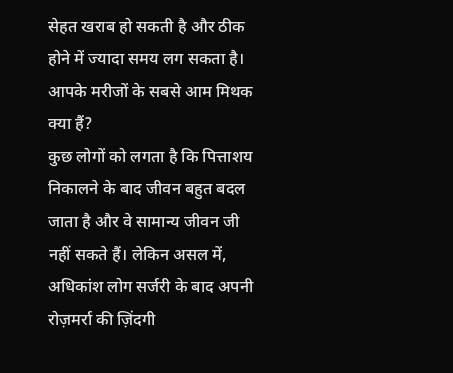सेहत खराब हो सकती है और ठीक होने में ज्यादा समय लग सकता है।
आपके मरीजों के सबसे आम मिथक क्या हैं?
कुछ लोगों को लगता है कि पित्ताशय निकालने के बाद जीवन बहुत बदल जाता है और वे सामान्य जीवन जी नहीं सकते हैं। लेकिन असल में, अधिकांश लोग सर्जरी के बाद अपनी रोज़मर्रा की ज़िंदगी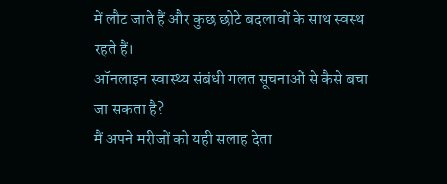में लौट जाते हैं और कुछ छोटे बदलावों के साथ स्वस्थ रहते हैं।
ऑनलाइन स्वास्थ्य संबंधी गलत सूचनाओं से कैसे बचा जा सकता है?
मैं अपने मरीजों को यही सलाह देता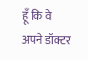हूँ कि वे अपने डॉक्टर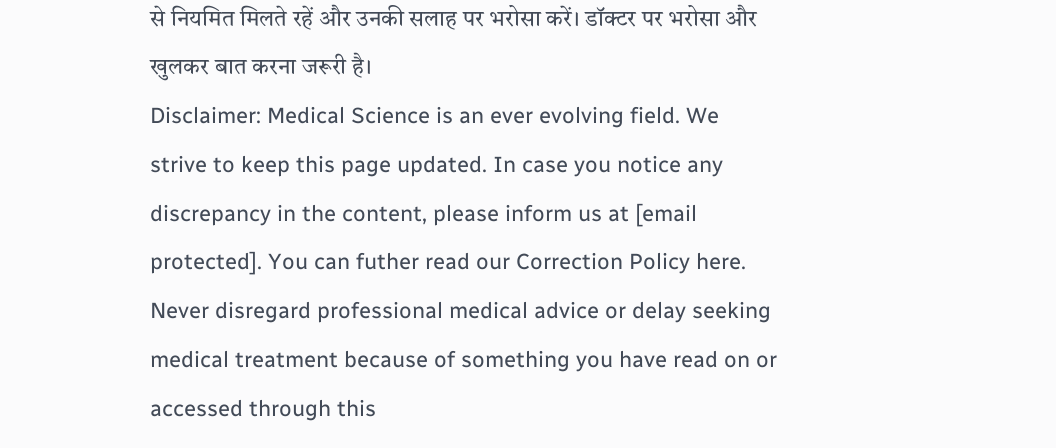से नियमित मिलते रहें और उनकी सलाह पर भरोसा करें। डॉक्टर पर भरोसा और खुलकर बात करना जरूरी है।
Disclaimer: Medical Science is an ever evolving field. We strive to keep this page updated. In case you notice any discrepancy in the content, please inform us at [email protected]. You can futher read our Correction Policy here. Never disregard professional medical advice or delay seeking medical treatment because of something you have read on or accessed through this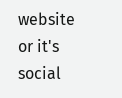website or it's social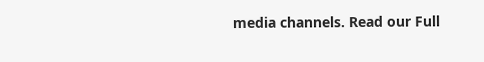media channels. Read our Full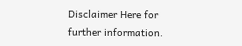Disclaimer Here for further information.